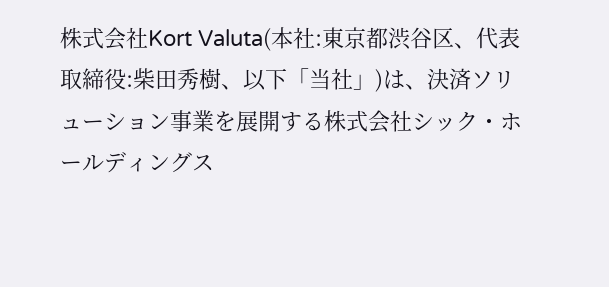株式会社Kort Valuta(本社:東京都渋谷区、代表取締役:柴田秀樹、以下「当社」)は、決済ソリューション事業を展開する株式会社シック・ホールディングス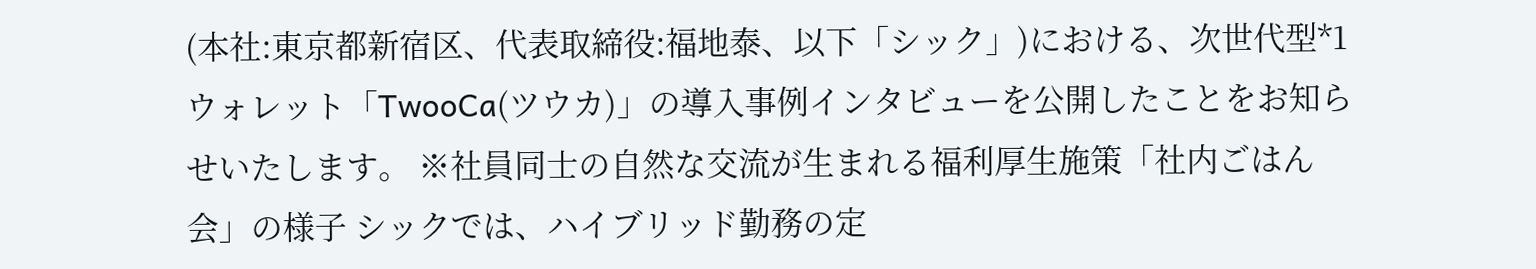(本社:東京都新宿区、代表取締役:福地泰、以下「シック」)における、次世代型*1ウォレット「TwooCa(ツウカ)」の導入事例インタビューを公開したことをお知らせいたします。 ※社員同士の自然な交流が生まれる福利厚生施策「社内ごはん会」の様子 シックでは、ハイブリッド勤務の定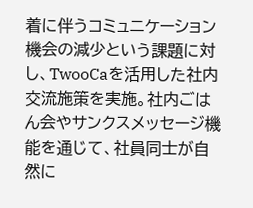着に伴うコミュニケーション機会の減少という課題に対し、TwooCaを活用した社内交流施策を実施。社内ごはん会やサンクスメッセージ機能を通じて、社員同士が自然に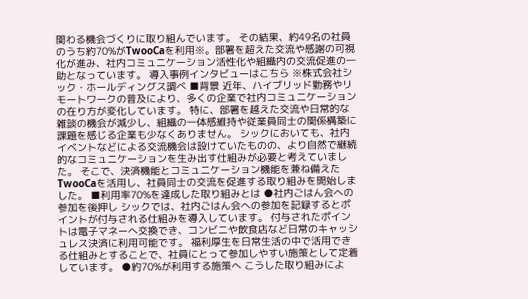関わる機会づくりに取り組んでいます。 その結果、約49名の社員のうち約70%がTwooCaを利用※。部署を超えた交流や感謝の可視化が進み、社内コミュニケーション活性化や組織内の交流促進の一助となっています。 導入事例インタビューはこちら ※株式会社シック・ホールディングス調べ ■背景 近年、ハイブリッド勤務やリモートワークの普及により、多くの企業で社内コミュニケーションの在り方が変化しています。 特に、部署を越えた交流や日常的な雑談の機会が減少し、組織の一体感維持や従業員同士の関係構築に課題を感じる企業も少なくありません。 シックにおいても、社内イベントなどによる交流機会は設けていたものの、より自然で継続的なコミュニケーションを生み出す仕組みが必要と考えていました。 そこで、決済機能とコミュニケーション機能を兼ね備えたTwooCaを活用し、社員同士の交流を促進する取り組みを開始しました。 ■利用率70%を達成した取り組みとは ●社内ごはん会への参加を後押し シックでは、社内ごはん会への参加を記録するとポイントが付与される仕組みを導入しています。 付与されたポイントは電子マネーへ交換でき、コンビニや飲食店など日常のキャッシュレス決済に利用可能です。 福利厚生を日常生活の中で活用できる仕組みとすることで、社員にとって参加しやすい施策として定着しています。 ●約70%が利用する施策へ こうした取り組みによ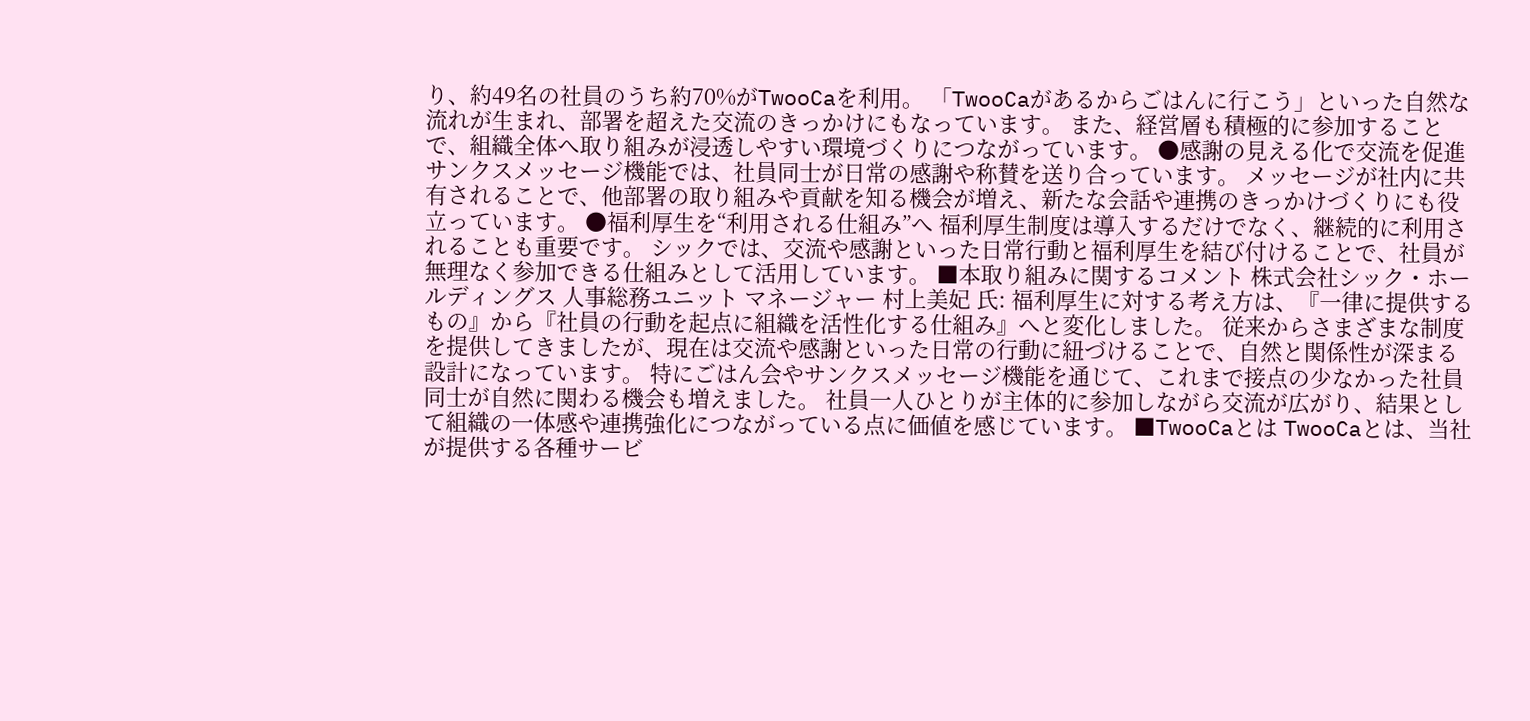り、約49名の社員のうち約70%がTwooCaを利用。 「TwooCaがあるからごはんに行こう」といった自然な流れが生まれ、部署を超えた交流のきっかけにもなっています。 また、経営層も積極的に参加することで、組織全体へ取り組みが浸透しやすい環境づくりにつながっています。 ●感謝の見える化で交流を促進 サンクスメッセージ機能では、社員同士が日常の感謝や称賛を送り合っています。 メッセージが社内に共有されることで、他部署の取り組みや貢献を知る機会が増え、新たな会話や連携のきっかけづくりにも役立っています。 ●福利厚生を“利用される仕組み”へ 福利厚生制度は導入するだけでなく、継続的に利用されることも重要です。 シックでは、交流や感謝といった日常行動と福利厚生を結び付けることで、社員が無理なく参加できる仕組みとして活用しています。 ■本取り組みに関するコメント 株式会社シック・ホールディングス 人事総務ユニット マネージャー 村上美妃 氏: 福利厚生に対する考え方は、『一律に提供するもの』から『社員の行動を起点に組織を活性化する仕組み』へと変化しました。 従来からさまざまな制度を提供してきましたが、現在は交流や感謝といった日常の行動に紐づけることで、自然と関係性が深まる設計になっています。 特にごはん会やサンクスメッセージ機能を通じて、これまで接点の少なかった社員同士が自然に関わる機会も増えました。 社員一人ひとりが主体的に参加しながら交流が広がり、結果として組織の一体感や連携強化につながっている点に価値を感じています。 ■TwooCaとは TwooCaとは、当社が提供する各種サービ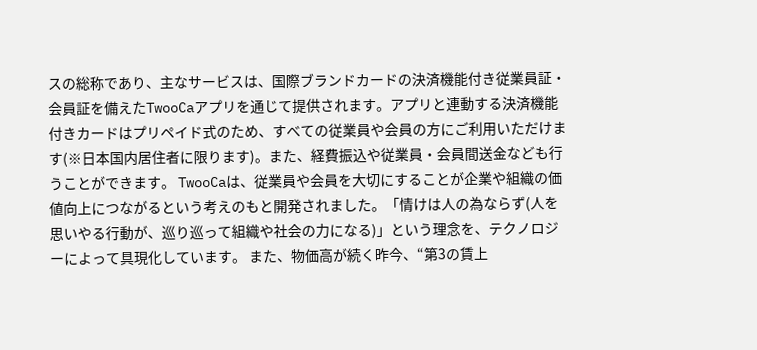スの総称であり、主なサービスは、国際ブランドカードの決済機能付き従業員証・会員証を備えたTwooCaアプリを通じて提供されます。アプリと連動する決済機能付きカードはプリペイド式のため、すべての従業員や会員の方にご利用いただけます(※日本国内居住者に限ります)。また、経費振込や従業員・会員間送金なども行うことができます。 TwooCaは、従業員や会員を大切にすることが企業や組織の価値向上につながるという考えのもと開発されました。「情けは人の為ならず(人を思いやる行動が、巡り巡って組織や社会の力になる)」という理念を、テクノロジーによって具現化しています。 また、物価高が続く昨今、“第3の賃上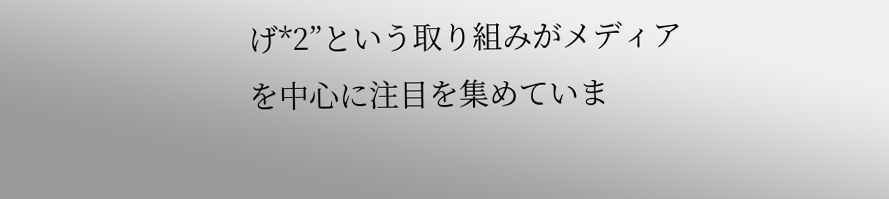げ*2”という取り組みがメディアを中心に注目を集めていま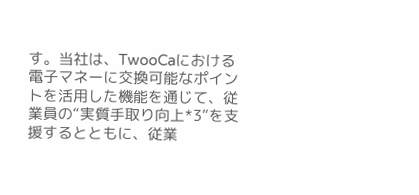す。当社は、TwooCaにおける電子マネーに交換可能なポイントを活用した機能を通じて、従業員の“実質手取り向上*3”を支援するとともに、従業